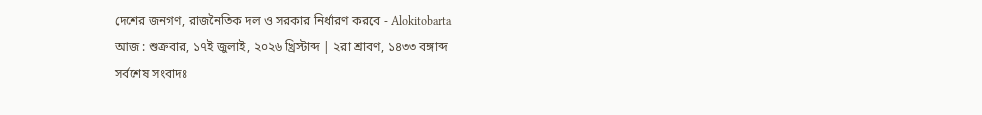দেশের জনগণ, রাজনৈতিক দল ও সরকার নির্ধারণ করবে - Alokitobarta
আজ : শুক্রবার, ১৭ই জুলাই, ২০২৬ খ্রিস্টাব্দ | ২রা শ্রাবণ, ১৪৩৩ বঙ্গাব্দ
সর্বশেষ সংবাদঃ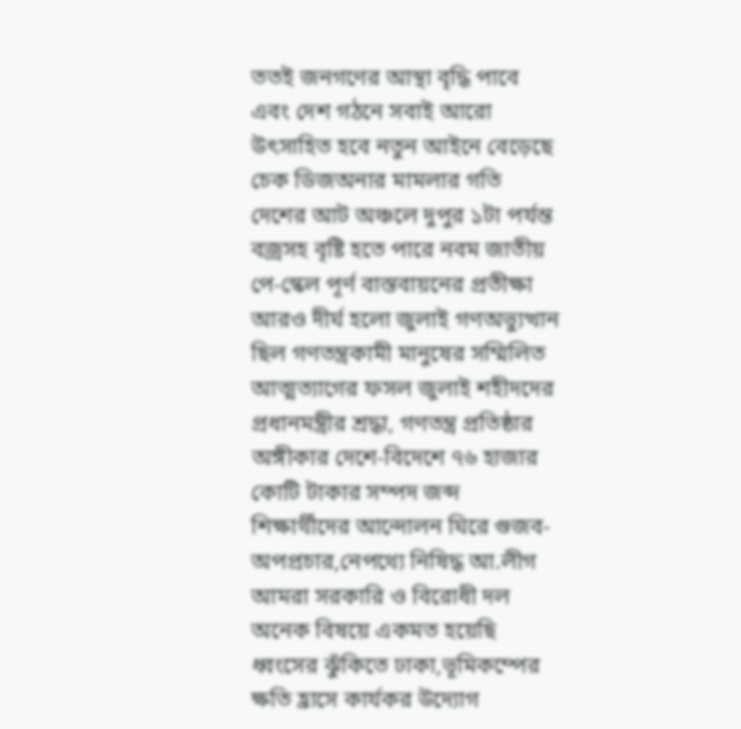ততই জনগণের আস্থা বৃদ্ধি পাবে এবং দেশ গঠনে সবাই আরো উৎসাহিত হবে নতুন আইনে বেড়েছে চেক ডিজঅনার মামলার গতি দেশের আট অঞ্চলে দুপুর ১টা পর্যন্ত বজ্রসহ বৃষ্টি হতে পারে নবম জাতীয় পে-স্কেল পূর্ণ বাস্তবায়নের প্রতীক্ষা আরও দীর্ঘ হলো জুলাই গণঅভ্যুত্থান ছিল গণতন্ত্রকামী মানুষের সম্মিলিত আত্মত্যাগের ফসল জুলাই শহীদদের প্রধানমন্ত্রীর শ্রদ্ধা, গণতন্ত্র প্রতিষ্ঠার অঙ্গীকার দেশে-বিদেশে ৭৬ হাজার কোটি টাকার সম্পদ জব্দ শিক্ষার্থীদের আন্দোলন ঘিরে গুজব-অপপ্রচার,নেপথ্যে নিষিদ্ধ আ.লীগ আমরা সরকারি ও বিরোধী দল অনেক বিষয়ে একমত হয়েছি ধ্বংসের ঝুঁকিতে ঢাকা,ভূমিকম্পের ক্ষতি হ্রাসে কার্যকর উদ্যোগ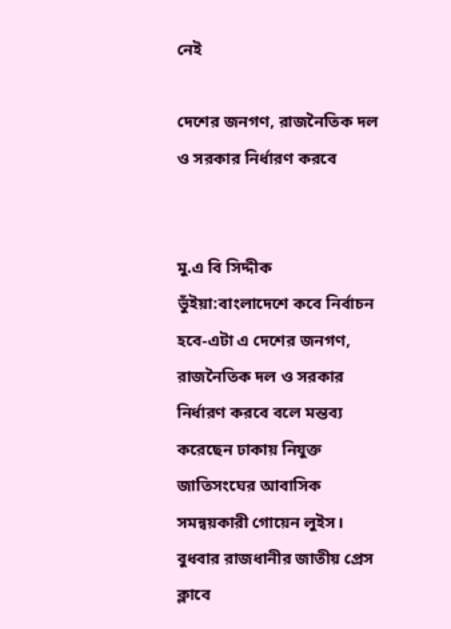নেই

দেশের জনগণ, রাজনৈতিক দল ও সরকার নির্ধারণ করবে


মু.এ বি সিদ্দীক ভুঁইয়া:বাংলাদেশে কবে নির্বাচন হবে-এটা এ দেশের জনগণ, রাজনৈতিক দল ও সরকার নির্ধারণ করবে বলে মন্তব্য করেছেন ঢাকায় নিযুক্ত জাতিসংঘের আবাসিক সমন্বয়কারী গোয়েন লুইস। বুধবার রাজধানীর জাতীয় প্রেস ক্লাবে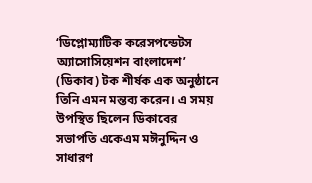‘ডিপ্লোম্যাটিক করেসপন্ডেটস অ্যাসোসিয়েশন বাংলাদেশ’ (ডিকাব) টক শীর্ষক এক অনুষ্ঠানে তিনি এমন মন্তব্য করেন। এ সময় উপস্থিত ছিলেন ডিকাবের সভাপতি একেএম মঈনুদ্দিন ও সাধারণ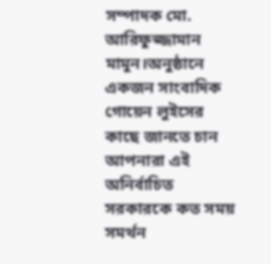সম্পাদক মো. আরিফুজ্জামান মামুন।অনুষ্ঠানে একজন সাংবাদিক গোয়েন লুইসের কাছে জানতে চান আপনারা এই অনির্বাচিত সরকারকে কত সময় সমর্থন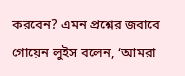করবেন? এমন প্রশ্নের জবাবে গোয়েন লুইস বলেন, ‘আমরা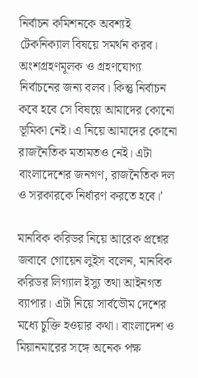নির্বাচন কমিশনকে অবশ্যই টেকনিক্যাল বিষয়ে সমর্থন করব। অংশগ্রহণমূলক ও গ্রহণযোগ্য নির্বাচনের জন্য বলব। কিন্তু নির্বাচন কবে হবে সে বিষয়ে আমাদের কোনো ভূমিকা নেই। এ নিয়ে আমাদের কোনো রাজনৈতিক মতামতও নেই। এটা বাংলাদেশের জনগণ, রাজনৈতিক দল ও সরকারকে নির্ধারণ করতে হবে।’

মানবিক করিডর নিয়ে আরেক প্রশ্নের জবাবে গোয়েন লুইস বলেন, মানবিক করিডর লিগ্যাল ইস্যু তথা আইনগত ব্যাপার। এটা নিয়ে সার্বভৌম দেশের মধ্যে চুক্তি হওয়ার কথা। বাংলাদেশ ও মিয়ানমারের সঙ্গে অনেক পক্ষ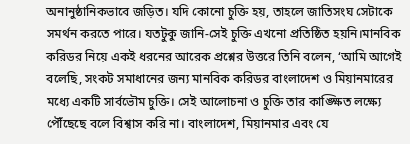অনানুষ্ঠানিকভাবে জড়িত। যদি কোনো চুক্তি হয়, তাহলে জাতিসংঘ সেটাকে সমর্থন করতে পারে। যতটুকু জানি-সেই চুক্তি এখনো প্রতিষ্ঠিত হয়নি।মানবিক করিডর নিয়ে একই ধরনের আরেক প্রশ্নের উত্তরে তিনি বলেন, ‘আমি আগেই বলেছি, সংকট সমাধানের জন্য মানবিক করিডর বাংলাদেশ ও মিয়ানমারের মধ্যে একটি সার্বভৌম চুক্তি। সেই আলোচনা ও চুক্তি তার কাঙ্ক্ষিত লক্ষ্যে পৌঁছেছে বলে বিশ্বাস করি না। বাংলাদেশ, মিয়ানমার এবং যে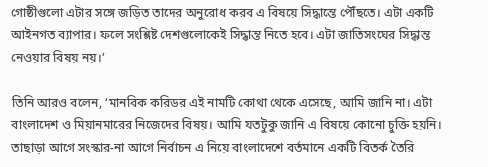গোষ্ঠীগুলো এটার সঙ্গে জড়িত তাদের অনুরোধ করব এ বিষয়ে সিদ্ধান্তে পৌঁছতে। এটা একটি আইনগত ব্যাপার। ফলে সংশ্লিষ্ট দেশগুলোকেই সিদ্ধান্ত নিতে হবে। এটা জাতিসংঘের সিদ্ধান্ত নেওয়ার বিষয় নয়।’

তিনি আরও বলেন, ‘মানবিক করিডর এই নামটি কোথা থেকে এসেছে, আমি জানি না। এটা বাংলাদেশ ও মিয়ানমারের নিজেদের বিষয়। আমি যতটুকু জানি এ বিষয়ে কোনো চুক্তি হয়নি। তাছাড়া আগে সংস্কার-না আগে নির্বাচন এ নিয়ে বাংলাদেশে বর্তমানে একটি বিতর্ক তৈরি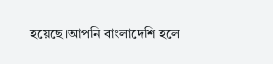হয়েছে।আপনি বাংলাদেশি হলে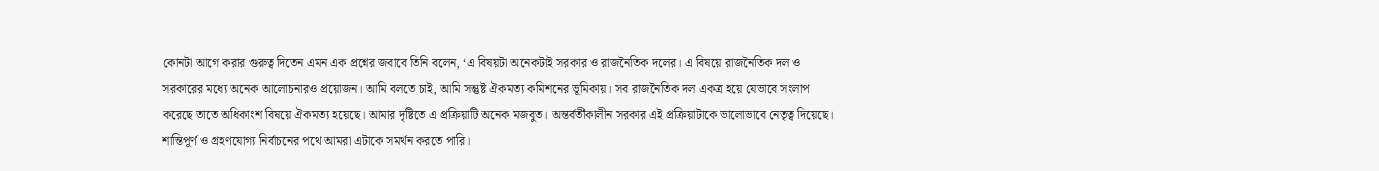কোনটা আগে করার গুরুত্ব দিতেন এমন এক প্রশ্নের জবাবে তিনি বলেন, ‘এ বিষয়টা অনেকটাই সরকার ও রাজনৈতিক দলের। এ বিষয়ে রাজনৈতিক দল ও সরকারের মধ্যে অনেক আলোচনারও প্রয়োজন। আমি বলতে চাই, আমি সন্তুষ্ট ঐকমত্য কমিশনের ভূমিকায়। সব রাজনৈতিক দল একত্র হয়ে যেভাবে সংলাপ করেছে তাতে অধিকাংশ বিষয়ে ঐকমত্য হয়েছে। আমার দৃষ্টিতে এ প্রক্রিয়াটি অনেক মজবুত। অন্তর্বর্তীকালীন সরকার এই প্রক্রিয়াটাকে ভালোভাবে নেতৃত্ব দিয়েছে। শান্তিপূর্ণ ও গ্রহণযোগ্য নির্বাচনের পথে আমরা এটাকে সমর্থন করতে পারি।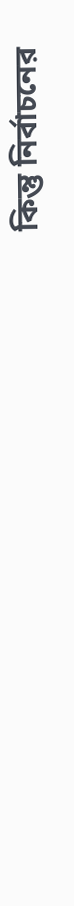কিন্তু নির্বাচনের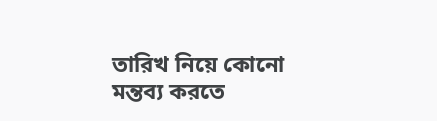তারিখ নিয়ে কোনো মন্তব্য করতে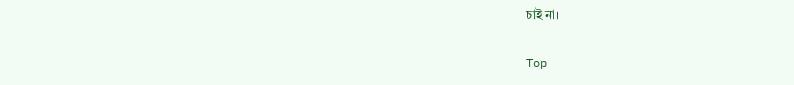চাই না।

Top